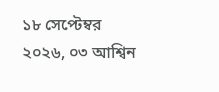১৮ সেপ্টেম্বর ২০২৬, ০৩ আশ্বিন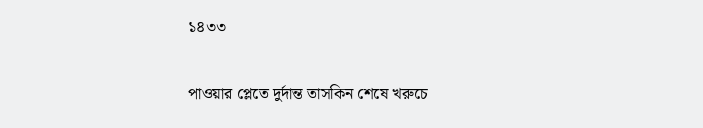১৪৩৩

পাওয়ার প্লেতে দুর্দান্ত তাসকিন শেষে খরুচে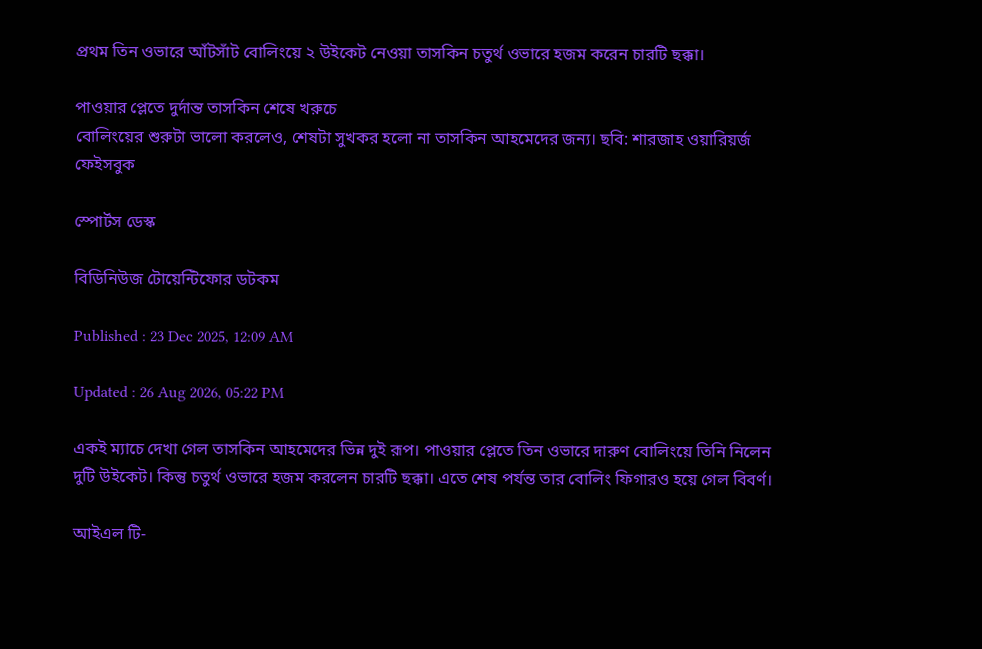প্রথম তিন ওভারে আঁটসাঁট বোলিংয়ে ২ উইকেট নেওয়া তাসকিন চতুর্থ ওভারে হজম করেন চারটি ছক্কা।

পাওয়ার প্লেতে দুর্দান্ত তাসকিন শেষে খরুচে
বোলিংয়ের শুরুটা ভালো করলেও, শেষটা সুখকর হলো না তাসকিন আহমেদের জন্য। ছবি: শারজাহ ওয়ারিয়র্জ ফেইসবুক

স্পোর্টস ডেস্ক

বিডিনিউজ টোয়েন্টিফোর ডটকম

Published : 23 Dec 2025, 12:09 AM

Updated : 26 Aug 2026, 05:22 PM

একই ম্যাচে দেখা গেল তাসকিন আহমেদের ভিন্ন দুই রূপ। পাওয়ার প্লেতে তিন ওভারে দারুণ বোলিংয়ে তিনি নিলেন দুটি উইকেট। কিন্তু চতুর্থ ওভারে হজম করলেন চারটি ছক্কা। এতে শেষ পর্যন্ত তার বোলিং ফিগারও হয়ে গেল বিবর্ণ।

আইএল টি-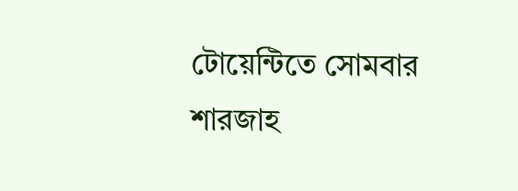টোয়েন্টিতে সোমবার শারজাহ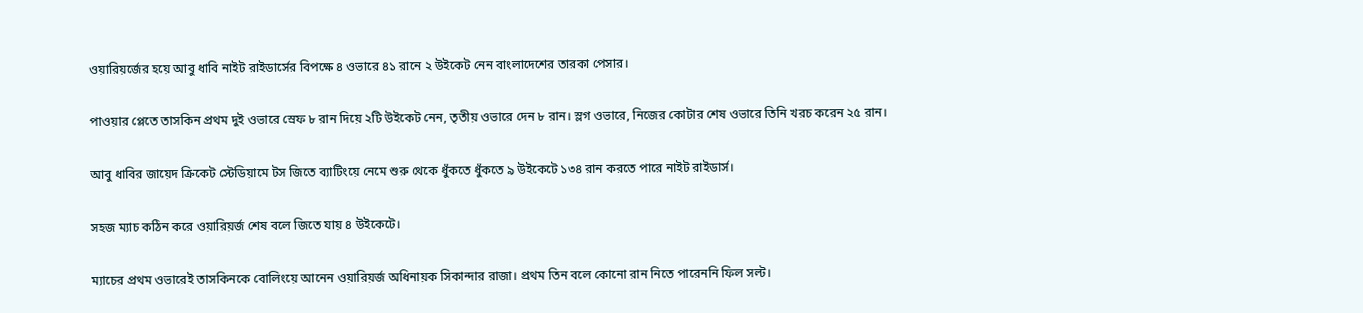ওয়ারিয়র্জের হয়ে আবু ধাবি নাইট রাইডার্সের বিপক্ষে ৪ ওভারে ৪১ রানে ২ উইকেট নেন বাংলাদেশের তারকা পেসার।

পাওয়ার প্লেতে তাসকিন প্রথম দুই ওভারে স্রেফ ৮ রান দিয়ে ২টি উইকেট নেন, তৃতীয় ওভারে দেন ৮ রান। স্লগ ওভারে, নিজের কোটার শেষ ওভারে তিনি খরচ করেন ২৫ রান।

আবু ধাবির জায়েদ ক্রিকেট স্টেডিয়ামে টস জিতে ব্যাটিংয়ে নেমে শুরু থেকে ধুঁকতে ধুঁকতে ৯ উইকেটে ১৩৪ রান করতে পারে নাইট রাইডার্স।

সহজ ম্যাচ কঠিন করে ওয়ারিয়র্জ শেষ বলে জিতে যায় ৪ উইকেটে।

ম্যাচের প্রথম ওভারেই তাসকিনকে বোলিংয়ে আনেন ওয়ারিয়র্জ অধিনায়ক সিকান্দার রাজা। প্রথম তিন বলে কোনো রান নিতে পারেননি ফিল সল্ট।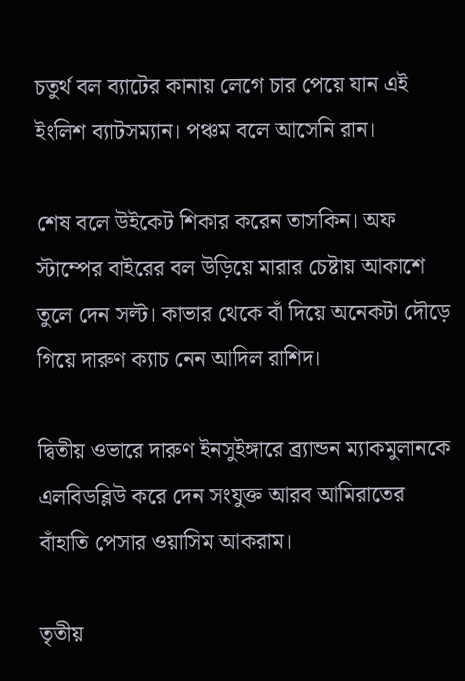চতুর্থ বল ব্যাটের কানায় লেগে চার পেয়ে যান এই ইংলিশ ব্যাটসম্যান। পঞ্চম বলে আসেনি রান।

শেষ বলে উইকেট শিকার করেন তাসকিন। অফ স্টাম্পের বাইরের বল উড়িয়ে মারার চেষ্টায় আকাশে তুলে দেন সল্ট। কাভার থেকে বাঁ দিয়ে অনেকটা দৌড়ে গিয়ে দারুণ ক্যাচ নেন আদিল রাশিদ।

দ্বিতীয় ওভারে দারুণ ইনসুইঙ্গারে ব্র্যান্ডন ম্যাকমুলানকে এলবিডব্লিউ করে দেন সংযুক্ত আরব আমিরাতের বাঁহাতি পেসার ওয়াসিম আকরাম।

তৃতীয়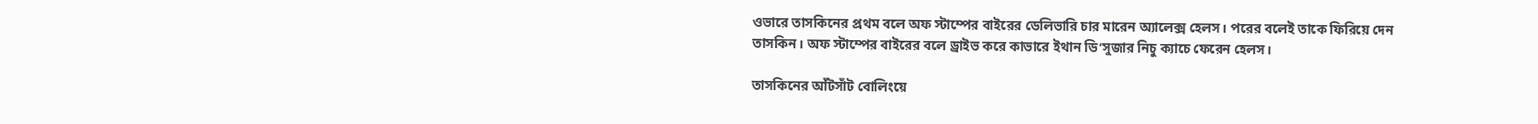ওভারে তাসকিনের প্রথম বলে অফ স্টাম্পের বাইরের ডেলিভারি চার মারেন অ্যালেক্স হেলস। পরের বলেই তাকে ফিরিয়ে দেন তাসকিন। অফ স্টাম্পের বাইরের বলে ড্রাইভ করে কাভারে ইথান ডি’সুজার নিচু ক্যাচে ফেরেন হেলস।

তাসকিনের আঁটসাঁট বোলিংয়ে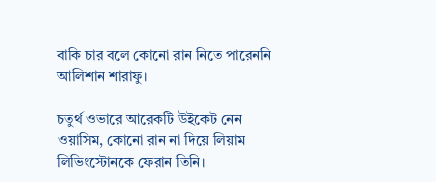বাকি চার বলে কোনো রান নিতে পারেননি আলিশান শারাফু।

চতুর্থ ওভারে আরেকটি উইকেট নেন ওয়াসিম, কোনো রান না দিয়ে লিয়াম লিভিংস্টোনকে ফেরান তিনি।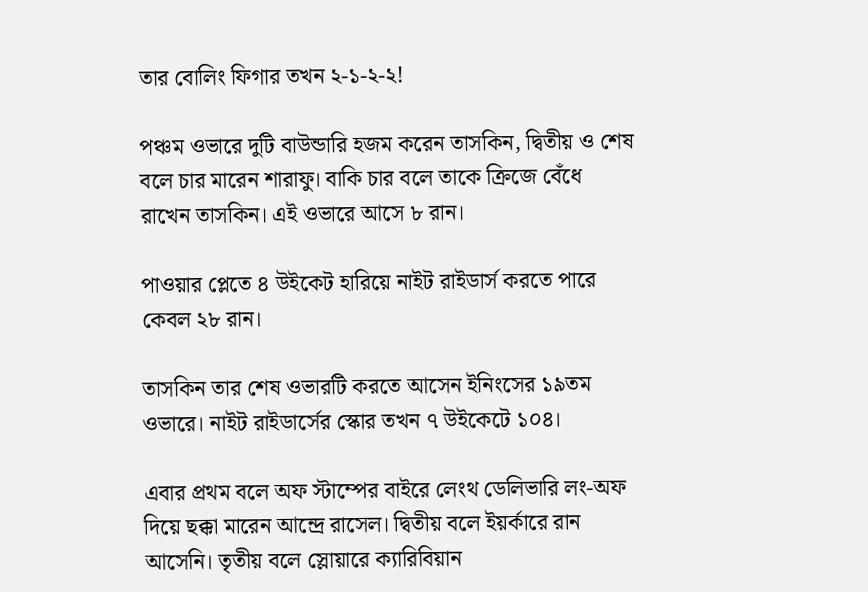তার বোলিং ফিগার তখন ২-১-২-২!

পঞ্চম ওভারে দুটি বাউন্ডারি হজম করেন তাসকিন, দ্বিতীয় ও শেষ বলে চার মারেন শারাফু। বাকি চার বলে তাকে ক্রিজে বেঁধে রাখেন তাসকিন। এই ওভারে আসে ৮ রান।

পাওয়ার প্লেতে ৪ উইকেট হারিয়ে নাইট রাইডার্স করতে পারে কেবল ২৮ রান।

তাসকিন তার শেষ ওভারটি করতে আসেন ইনিংসের ১৯তম ওভারে। নাইট রাইডার্সের স্কোর তখন ৭ উইকেটে ১০৪।

এবার প্রথম বলে অফ স্টাম্পের বাইরে লেংথ ডেলিভারি লং-অফ দিয়ে ছক্কা মারেন আন্দ্রে রাসেল। দ্বিতীয় বলে ইয়র্কারে রান আসেনি। তৃতীয় বলে স্লোয়ারে ক্যারিবিয়ান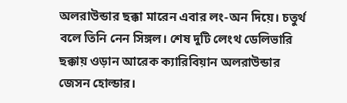অলরাউন্ডার ছক্কা মারেন এবার লং-অন দিয়ে। চতুর্থ বলে তিনি নেন সিঙ্গল। শেষ দুটি লেংথ ডেলিভারি ছক্কায় ওড়ান আরেক ক্যারিবিয়ান অলরাউন্ডার জেসন হোল্ডার।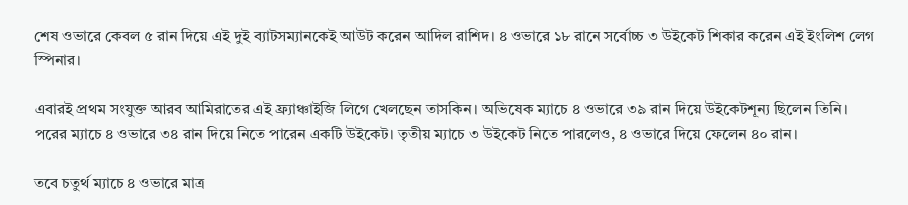শেষ ওভারে কেবল ৫ রান দিয়ে এই দুই ব্যাটসম্যানকেই আউট করেন আদিল রাশিদ। ৪ ওভারে ১৮ রানে সর্বোচ্চ ৩ উইকেট শিকার করেন এই ইংলিশ লেগ স্পিনার।

এবারই প্রথম সংযুক্ত আরব আমিরাতের এই ফ্র্যাঞ্চাইজি লিগে খেলছেন তাসকিন। অভিষেক ম্যাচে ৪ ওভারে ৩৯ রান দিয়ে উইকেটশূন্য ছিলেন তিনি। পরের ম্যাচে ৪ ওভারে ৩৪ রান দিয়ে নিতে পারেন একটি উইকেট। তৃতীয় ম্যাচে ৩ উইকেট নিতে পারলেও, ৪ ওভারে দিয়ে ফেলেন ৪০ রান।

তবে চতুর্থ ম্যাচে ৪ ওভারে মাত্র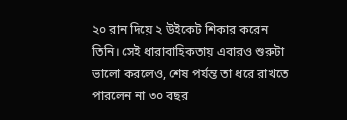২০ রান দিয়ে ২ উইকেট শিকার করেন তিনি। সেই ধারাবাহিকতায় এবারও শুরুটা ভালো করলেও, শেষ পর্যন্ত তা ধরে রাখতে পারলেন না ৩০ বছর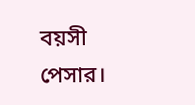বয়সী পেসার।